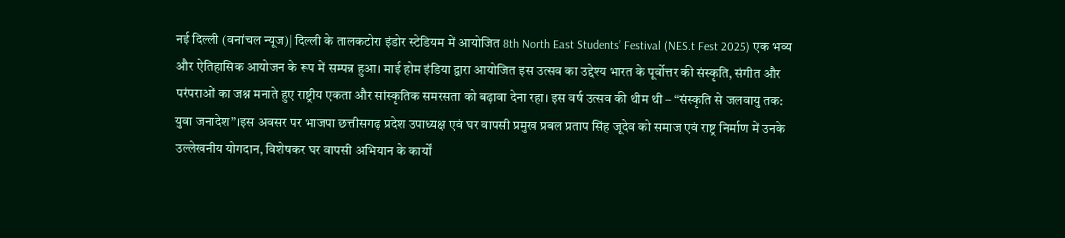नई दिल्ली (वनांचल न्यूज)| दिल्ली के तालकटोरा इंडोर स्टेडियम में आयोजित 8th North East Students’ Festival (NES.t Fest 2025) एक भव्य और ऐतिहासिक आयोजन के रूप में सम्पन्न हुआ। माई होम इंडिया द्वारा आयोजित इस उत्सव का उद्देश्य भारत के पूर्वोत्तर की संस्कृति, संगीत और परंपराओं का जश्न मनाते हुए राष्ट्रीय एकता और सांस्कृतिक समरसता को बढ़ावा देना रहा। इस वर्ष उत्सव की थीम थी – “संस्कृति से जलवायु तक: युवा जनादेश”।इस अवसर पर भाजपा छत्तीसगढ़ प्रदेश उपाध्यक्ष एवं घर वापसी प्रमुख प्रबल प्रताप सिंह जूदेव को समाज एवं राष्ट्र निर्माण में उनके उल्लेखनीय योगदान, विशेषकर घर वापसी अभियान के कार्यों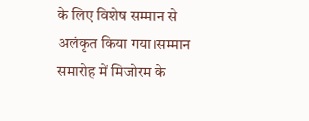के लिए विशेष सम्मान से अलंकृत किया गया।सम्मान समारोह में मिजोरम के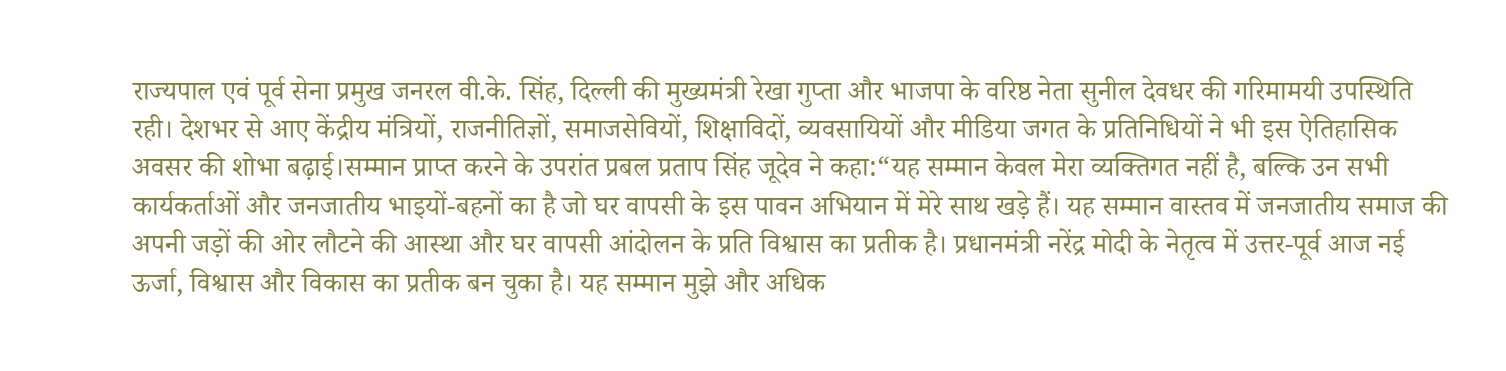राज्यपाल एवं पूर्व सेना प्रमुख जनरल वी.के. सिंह, दिल्ली की मुख्यमंत्री रेखा गुप्ता और भाजपा के वरिष्ठ नेता सुनील देवधर की गरिमामयी उपस्थिति रही। देशभर से आए केंद्रीय मंत्रियों, राजनीतिज्ञों, समाजसेवियों, शिक्षाविदों, व्यवसायियों और मीडिया जगत के प्रतिनिधियों ने भी इस ऐतिहासिक अवसर की शोभा बढ़ाई।सम्मान प्राप्त करने के उपरांत प्रबल प्रताप सिंह जूदेव ने कहा:“यह सम्मान केवल मेरा व्यक्तिगत नहीं है, बल्कि उन सभी कार्यकर्ताओं और जनजातीय भाइयों-बहनों का है जो घर वापसी के इस पावन अभियान में मेरे साथ खड़े हैं। यह सम्मान वास्तव में जनजातीय समाज की अपनी जड़ों की ओर लौटने की आस्था और घर वापसी आंदोलन के प्रति विश्वास का प्रतीक है। प्रधानमंत्री नरेंद्र मोदी के नेतृत्व में उत्तर-पूर्व आज नई ऊर्जा, विश्वास और विकास का प्रतीक बन चुका है। यह सम्मान मुझे और अधिक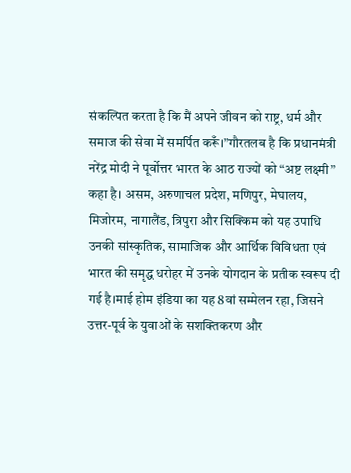संकल्पित करता है कि मैं अपने जीवन को राष्ट्र, धर्म और समाज की सेवा में समर्पित करूँ।”गौरतलब है कि प्रधानमंत्री नरेंद्र मोदी ने पूर्वोत्तर भारत के आठ राज्यों को “अष्ट लक्ष्मी” कहा है। असम, अरुणाचल प्रदेश, मणिपुर, मेघालय, मिजोरम, नागालैंड, त्रिपुरा और सिक्किम को यह उपाधि उनकी सांस्कृतिक, सामाजिक और आर्थिक विविधता एवं भारत की समृद्ध धरोहर में उनके योगदान के प्रतीक स्वरूप दी गई है।माई होम इंडिया का यह 8वां सम्मेलन रहा, जिसने उत्तर-पूर्व के युवाओं के सशक्तिकरण और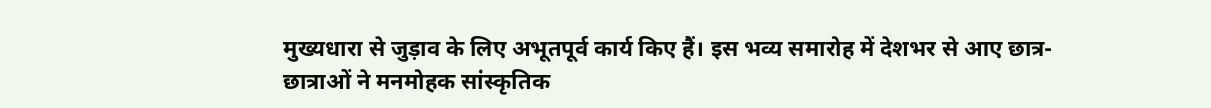मुख्यधारा से जुड़ाव के लिए अभूतपूर्व कार्य किए हैं। इस भव्य समारोह में देशभर से आए छात्र-छात्राओं ने मनमोहक सांस्कृतिक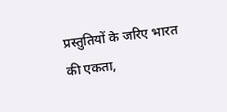प्रस्तुतियों के जरिए भारत की एकता,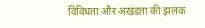विविधता और अखंडता की झलक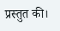प्रस्तुत की।